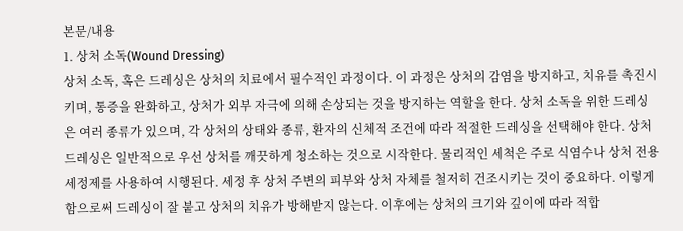본문/내용
1. 상처 소독(Wound Dressing)
상처 소독, 혹은 드레싱은 상처의 치료에서 필수적인 과정이다. 이 과정은 상처의 감염을 방지하고, 치유를 촉진시키며, 통증을 완화하고, 상처가 외부 자극에 의해 손상되는 것을 방지하는 역할을 한다. 상처 소독을 위한 드레싱은 여러 종류가 있으며, 각 상처의 상태와 종류, 환자의 신체적 조건에 따라 적절한 드레싱을 선택해야 한다. 상처 드레싱은 일반적으로 우선 상처를 깨끗하게 청소하는 것으로 시작한다. 물리적인 세척은 주로 식염수나 상처 전용 세정제를 사용하여 시행된다. 세정 후 상처 주변의 피부와 상처 자체를 철저히 건조시키는 것이 중요하다. 이렇게 함으로써 드레싱이 잘 붙고 상처의 치유가 방해받지 않는다. 이후에는 상처의 크기와 깊이에 따라 적합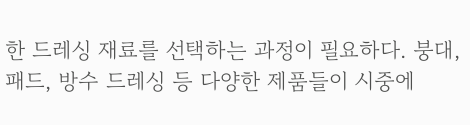한 드레싱 재료를 선택하는 과정이 필요하다. 붕대, 패드, 방수 드레싱 등 다양한 제품들이 시중에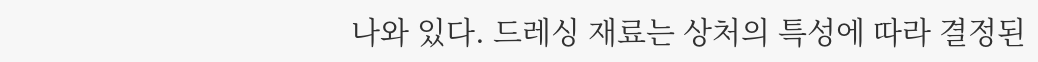나와 있다. 드레싱 재료는 상처의 특성에 따라 결정된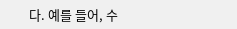다. 예를 들어, 수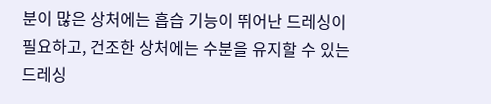분이 많은 상처에는 흡습 기능이 뛰어난 드레싱이 필요하고, 건조한 상처에는 수분을 유지할 수 있는 드레싱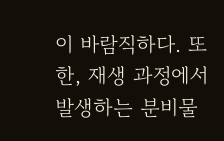이 바람직하다. 또한, 재생 과정에서 발생하는 분비물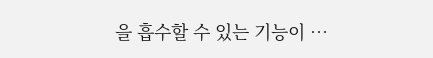을 흡수할 수 있는 기능이 …